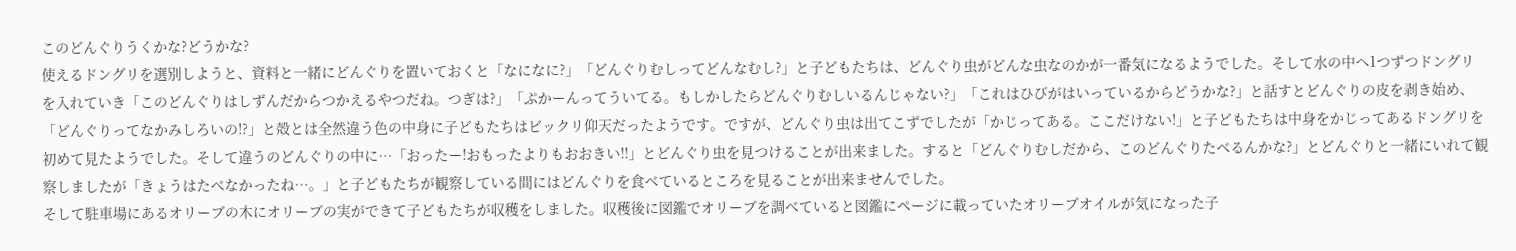このどんぐりうくかな?どうかな?
使えるドングリを選別しようと、資料と一緒にどんぐりを置いておくと「なになに?」「どんぐりむしってどんなむし?」と子どもたちは、どんぐり虫がどんな虫なのかが一番気になるようでした。そして水の中へ1つずつドングリを入れていき「このどんぐりはしずんだからつかえるやつだね。つぎは?」「ぷかーんってういてる。もしかしたらどんぐりむしいるんじゃない?」「これはひびがはいっているからどうかな?」と話すとどんぐりの皮を剥き始め、「どんぐりってなかみしろいの!?」と殻とは全然違う色の中身に子どもたちはビックリ仰天だったようです。ですが、どんぐり虫は出てこずでしたが「かじってある。ここだけない!」と子どもたちは中身をかじってあるドングリを初めて見たようでした。そして違うのどんぐりの中に…「おったー!おもったよりもおおきい!!」とどんぐり虫を見つけることが出来ました。すると「どんぐりむしだから、このどんぐりたべるんかな?」とどんぐりと一緒にいれて観察しましたが「きょうはたべなかったね…。」と子どもたちが観察している間にはどんぐりを食べているところを見ることが出来ませんでした。
そして駐車場にあるオリーブの木にオリーブの実ができて子どもたちが収穫をしました。収穫後に図鑑でオリーブを調べていると図鑑にページに載っていたオリーブオイルが気になった子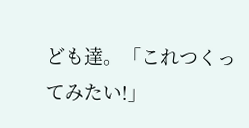ども達。「これつくってみたい!」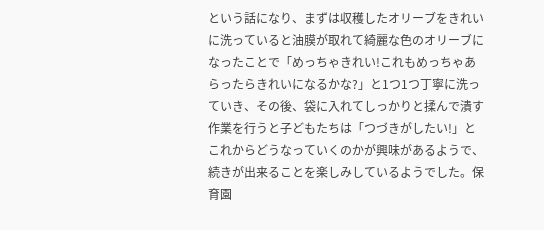という話になり、まずは収穫したオリーブをきれいに洗っていると油膜が取れて綺麗な色のオリーブになったことで「めっちゃきれい!これもめっちゃあらったらきれいになるかな?」と1つ1つ丁寧に洗っていき、その後、袋に入れてしっかりと揉んで潰す作業を行うと子どもたちは「つづきがしたい!」とこれからどうなっていくのかが興味があるようで、続きが出来ることを楽しみしているようでした。保育園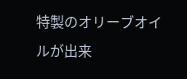特製のオリーブオイルが出来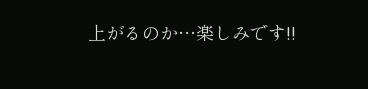上がるのか…楽しみです!!